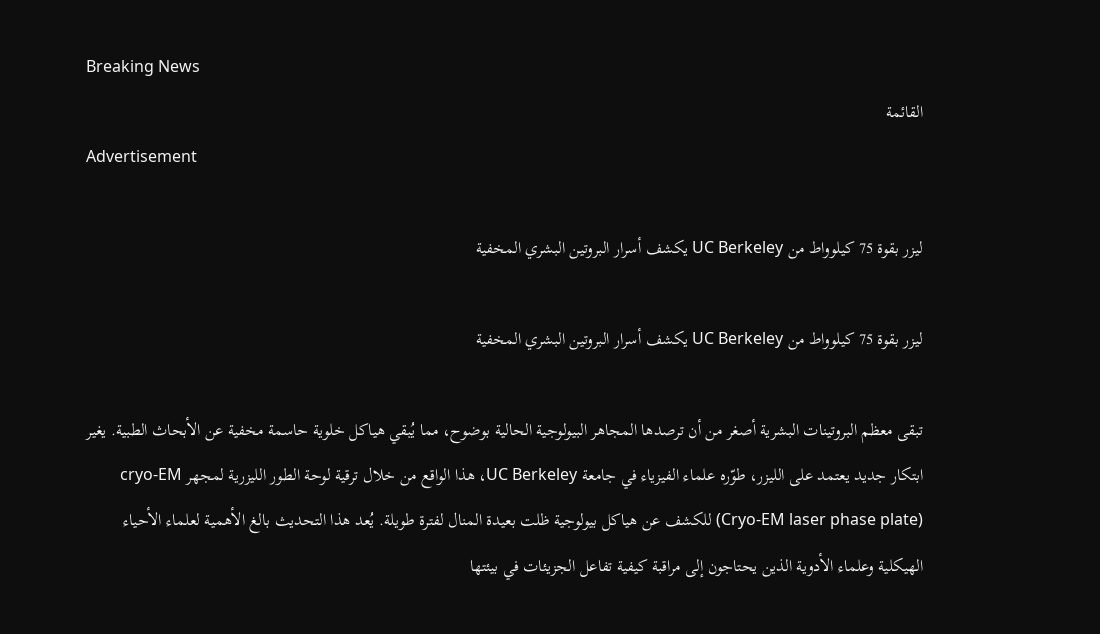Breaking News
القائمة
Advertisement

ليزر بقوة 75 كيلوواط من UC Berkeley يكشف أسرار البروتين البشري المخفية

ليزر بقوة 75 كيلوواط من UC Berkeley يكشف أسرار البروتين البشري المخفية

تبقى معظم البروتينات البشرية أصغر من أن ترصدها المجاهر البيولوجية الحالية بوضوح، مما يُبقي هياكل خلوية حاسمة مخفية عن الأبحاث الطبية. يغير ابتكار جديد يعتمد على الليزر، طوّره علماء الفيزياء في جامعة UC Berkeley، هذا الواقع من خلال ترقية لوحة الطور الليزرية لمجهر cryo-EM (Cryo-EM laser phase plate) للكشف عن هياكل بيولوجية ظلت بعيدة المنال لفترة طويلة. يُعد هذا التحديث بالغ الأهمية لعلماء الأحياء الهيكلية وعلماء الأدوية الذين يحتاجون إلى مراقبة كيفية تفاعل الجزيئات في بيئتها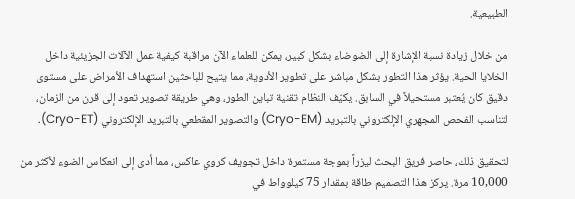الطبيعية.

من خلال زيادة نسبة الإشارة إلى الضوضاء بشكل كبير، يمكن للعلماء الآن مراقبة كيفية عمل الآلات الجزيئية داخل الخلايا الحية. يؤثر هذا التطور بشكل مباشر على تطوير الأدوية، مما يتيح للباحثين استهداف الأمراض على مستوى دقيق كان يُعتبر مستحيلاً في السابق. يكيّف النظام تقنية تباين الطور، وهي طريقة تصوير تعود إلى قرن من الزمان، لتناسب الفحص المجهري الإلكتروني بالتبريد (Cryo-EM) والتصوير المقطعي بالتبريد الإلكتروني (Cryo-ET).

لتحقيق ذلك، حاصر فريق البحث ليزراً بموجة مستمرة داخل تجويف كروي عاكس، مما أدى إلى انعكاس الضوء لأكثر من 10,000 مرة. يركز هذا التصميم طاقة بمقدار 75 كيلوواط في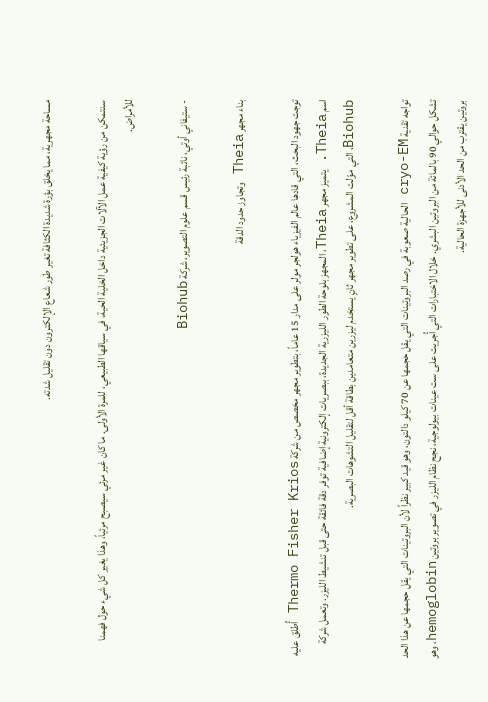مساحة مجهرية، مما يخلق بؤرة شديدة الكثافة تغير طور شعاع الإلكترون دون تقليل شدته.

سنتمكن من رؤية كيفية عمل الآلات الجزيئية داخل الخلية الحية، في سياقها الطبيعي، للمرة الأولى. ما كان غير مرئي سيصبح مرئياً، وهذا يغير كل شيء حول فهمنا للأمراض.

- ستيفاني أوتي، نائبة رئيس قسم علوم التصوير، شركة Biohub

بناء مجهر Theia وتجاوز حدود الدقة

توجت جهود البحث، التي قادها عالم الفيزياء هولجر مولر على مدار 15 عاماً، بتطوير مجهر مخصص من شركة Thermo Fisher Krios أُطلق عليه اسم Theia. يتميز مجهر Theia، المجهز بلوحة الطور الليزرية الجديدة، ببصريات إلكترونية إضافية توفر دقة فائقة حتى قبل تنشيط الليزر. وتعمل شركة Biohub، التي موّلت المشروع، على تطوير مجهر ثانٍ يستخدم ليزرين متعامدين بطاقة أقل لتقليل التشوهات البصرية.

تواجه تقنية cryo-EM الحالية صعوبة في رصد البروتينات التي يقل حجمها عن 70 كيلو دالتون، وهو قيد كبير نظراً لأن البروتينات التي يقل حجمها عن هذا الحد تشكل حوالي 90 بالمائة من البروتين البشري. خلال الاختبارات التي أُجريت على ست عينات بيولوجية، نجح نظام الليزر في تصوير بروتين hemoglobin، وهو بروتين يقترب من الحد الأدنى للأجهزة الحالية.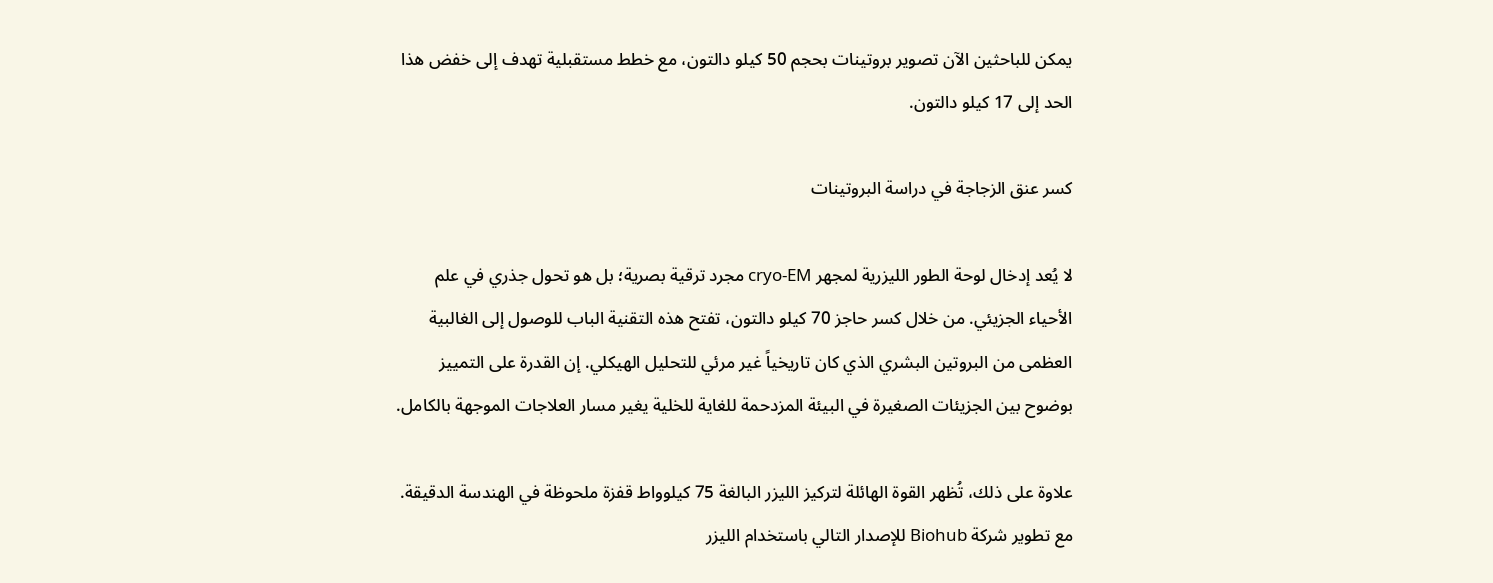يمكن للباحثين الآن تصوير بروتينات بحجم 50 كيلو دالتون، مع خطط مستقبلية تهدف إلى خفض هذا الحد إلى 17 كيلو دالتون.

كسر عنق الزجاجة في دراسة البروتينات

لا يُعد إدخال لوحة الطور الليزرية لمجهر cryo-EM مجرد ترقية بصرية؛ بل هو تحول جذري في علم الأحياء الجزيئي. من خلال كسر حاجز 70 كيلو دالتون، تفتح هذه التقنية الباب للوصول إلى الغالبية العظمى من البروتين البشري الذي كان تاريخياً غير مرئي للتحليل الهيكلي. إن القدرة على التمييز بوضوح بين الجزيئات الصغيرة في البيئة المزدحمة للغاية للخلية يغير مسار العلاجات الموجهة بالكامل.

علاوة على ذلك، تُظهر القوة الهائلة لتركيز الليزر البالغة 75 كيلوواط قفزة ملحوظة في الهندسة الدقيقة. مع تطوير شركة Biohub للإصدار التالي باستخدام الليزر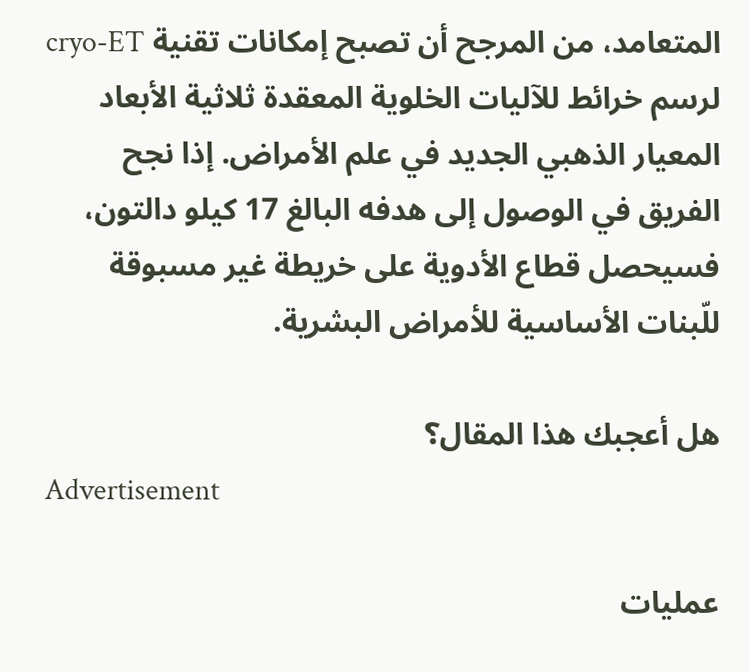المتعامد، من المرجح أن تصبح إمكانات تقنية cryo-ET لرسم خرائط للآليات الخلوية المعقدة ثلاثية الأبعاد المعيار الذهبي الجديد في علم الأمراض. إذا نجح الفريق في الوصول إلى هدفه البالغ 17 كيلو دالتون، فسيحصل قطاع الأدوية على خريطة غير مسبوقة للّبنات الأساسية للأمراض البشرية.

هل أعجبك هذا المقال؟
Advertisement

عمليات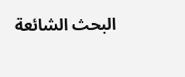البحث الشائعة